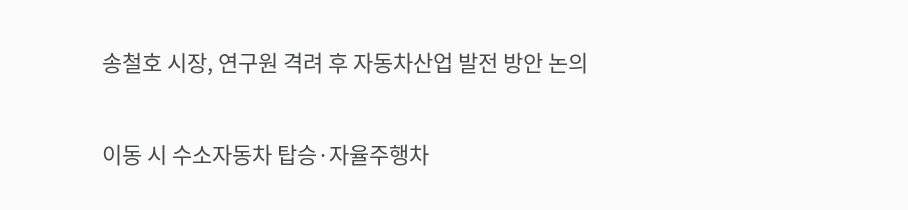송철호 시장, 연구원 격려 후 자동차산업 발전 방안 논의

이동 시 수소자동차 탑승·자율주행차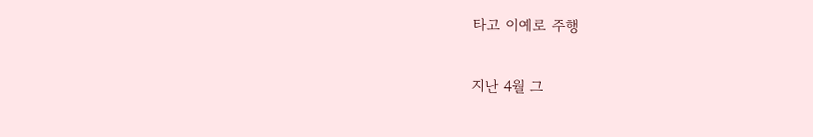타고 이예로 주행

지난 4월 그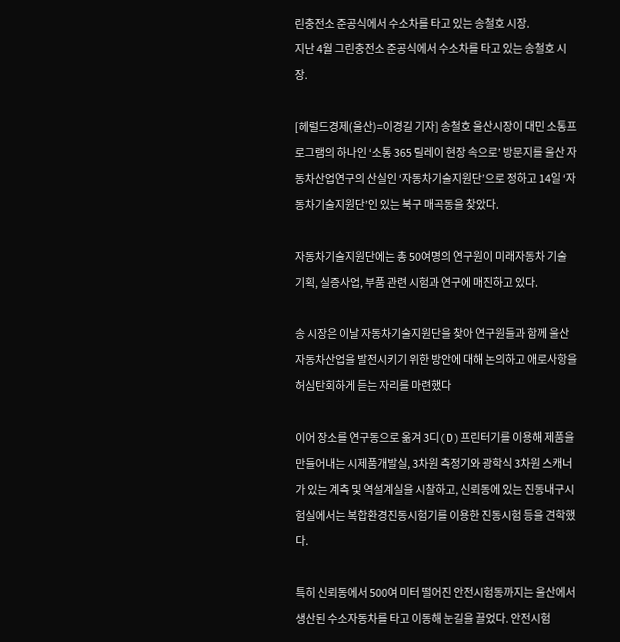린충전소 준공식에서 수소차를 타고 있는 송철호 시장.
지난 4월 그린충전소 준공식에서 수소차를 타고 있는 송철호 시장.

[헤럴드경제(울산)=이경길 기자] 송철호 울산시장이 대민 소통프로그램의 하나인 ‘소통 365 릴레이 현장 속으로’ 방문지를 울산 자동차산업연구의 산실인 ‘자동차기술지원단’으로 정하고 14일 ‘자동차기술지원단’인 있는 북구 매곡동을 찾았다.

자동차기술지원단에는 총 50여명의 연구원이 미래자동차 기술 기획, 실증사업, 부품 관련 시험과 연구에 매진하고 있다.

송 시장은 이날 자동차기술지원단을 찾아 연구원들과 함께 울산 자동차산업을 발전시키기 위한 방안에 대해 논의하고 애로사항을 허심탄회하게 듣는 자리를 마련했다

이어 장소를 연구동으로 옮겨 3디(D)프린터기를 이용해 제품을 만들어내는 시제품개발실, 3차원 측정기와 광학식 3차원 스캐너가 있는 계측 및 역설계실을 시찰하고, 신뢰동에 있는 진동내구시험실에서는 복합환경진동시험기를 이용한 진동시험 등을 견학했다.

특히 신뢰동에서 500여 미터 떨어진 안전시험동까지는 울산에서 생산된 수소자동차를 타고 이동해 눈길을 끌었다. 안전시험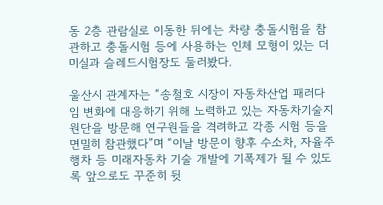동 2층 관람실로 이동한 뒤에는 차량 충돌시험을 참관하고 충돌시험 등에 사용하는 인체 모형이 있는 더미실과 슬레드시험장도 둘러봤다.

울산시 관계자는 “송철호 시장이 자동차산업 패러다임 변화에 대응하기 위해 노력하고 있는 자동차기술지원단을 방문해 연구원들을 격려하고 각종 시험 등을 면밀히 참관했다”며 “이날 방문이 향후 수소차, 자율주행차 등 미래자동차 기술 개발에 기폭제가 될 수 있도록 앞으로도 꾸준히 뒷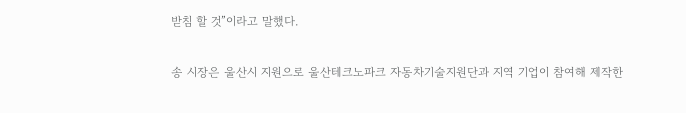받침 할 것”이라고 말했다.

송 시장은 울산시 지원으로 울산테크노파크 자동차기술지원단과 지역 기업이 참여해 제작한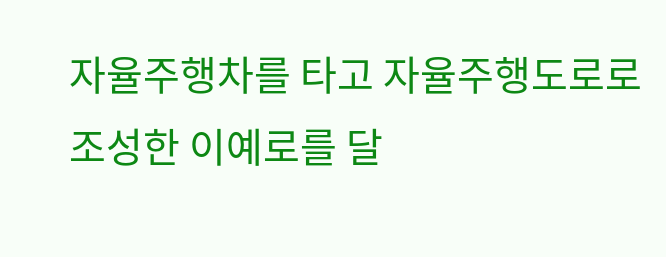자율주행차를 타고 자율주행도로로 조성한 이예로를 달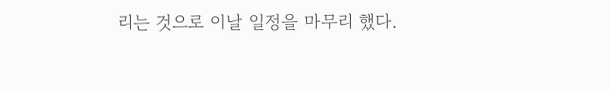리는 것으로 이날 일정을 마무리 했다.